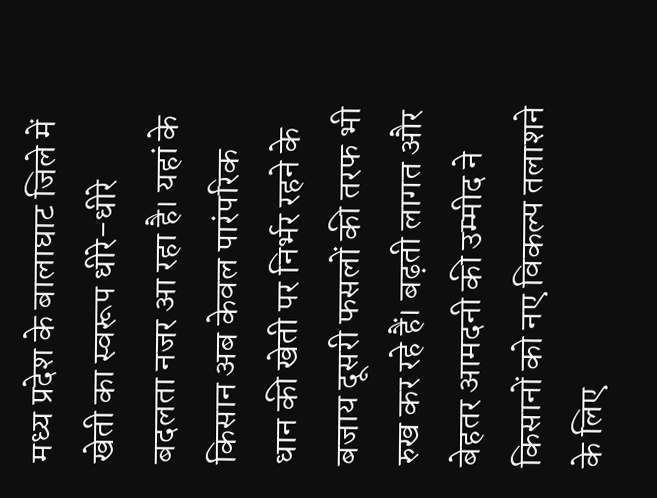मध्य प्रदेश के बालाघाट जिले में खेती का स्वरूप धीरे-धीरे बदलता नजर आ रहा है। यहां के किसान अब केवल पारंपरिक धान की खेती पर निर्भर रहने के बजाय दूसरी फसलों की तरफ भी रुख कर रहे हैं। बढ़ती लागत और बेहतर आमदनी की उम्मीद ने किसानों को नए विकल्प तलाशने के लिए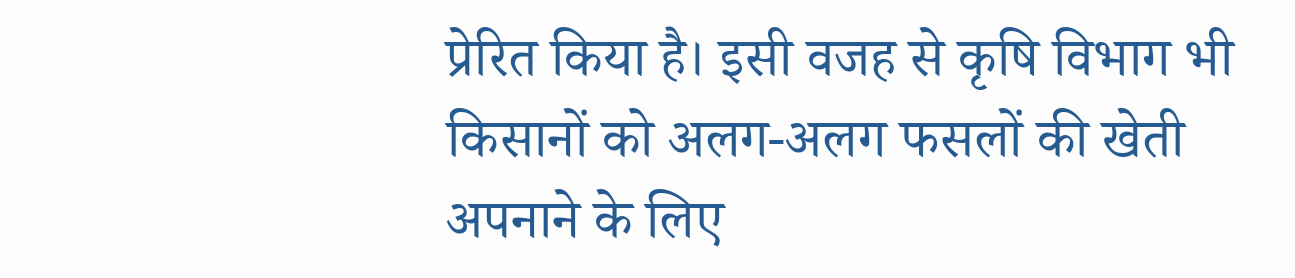प्रेरित किया है। इसी वजह से कृषि विभाग भी किसानों को अलग-अलग फसलों की खेती अपनाने के लिए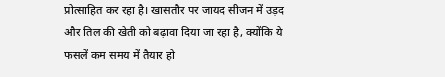प्रोत्साहित कर रहा है। खासतौर पर जायद सीजन में उड़द और तिल की खेती को बढ़ावा दिया जा रहा है, क्योंकि ये फसलें कम समय में तैयार हो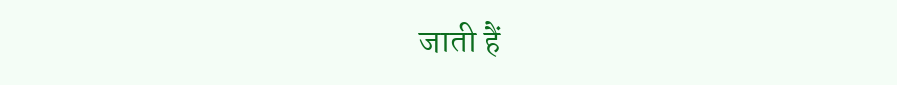जाती हैं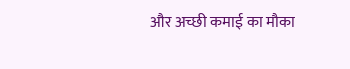और अच्छी कमाई का मौका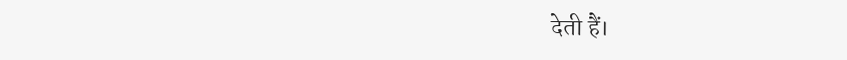देती हैं।